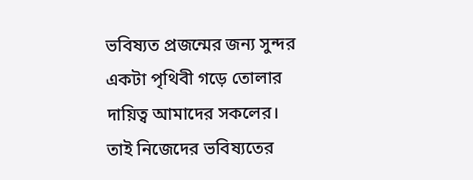ভবিষ্যত প্রজন্মের জন্য সুন্দর একটা পৃথিবী গড়ে তোলার দায়িত্ব আমাদের সকলের। তাই নিজেদের ভবিষ্যতের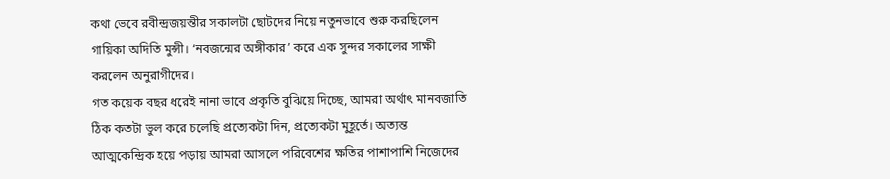কথা ভেবে রবীন্দ্রজয়ন্তীর সকালটা ছোটদের নিয়ে নতুনভাবে শুরু করছিলেন গায়িকা অদিতি মুন্সী। ‘নবজন্মের অঙ্গীকার’ করে এক সুন্দর সকালের সাক্ষী করলেন অনুরাগীদের।
গত কয়েক বছর ধরেই নানা ভাবে প্রকৃতি বুঝিয়ে দিচ্ছে, আমরা অর্থাৎ মানবজাতি ঠিক কতটা ভুল করে চলেছি প্রত্যেকটা দিন, প্রত্যেকটা মুহূর্তে। অত্যন্ত আত্মকেন্দ্রিক হয়ে পড়ায় আমরা আসলে পরিবেশের ক্ষতির পাশাপাশি নিজেদের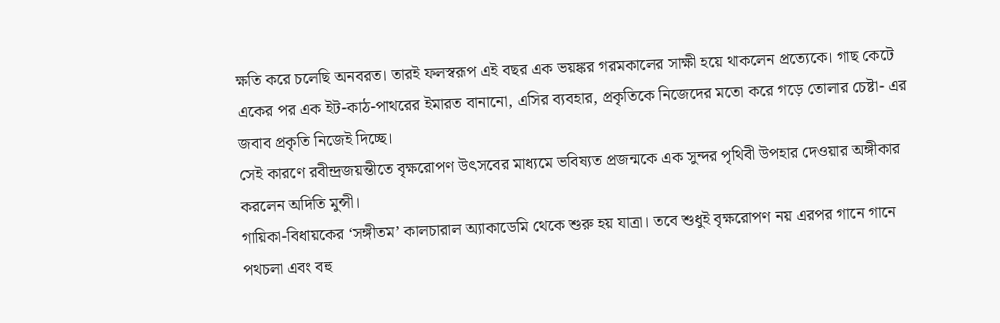ক্ষতি করে চলেছি অনবরত। তারই ফলস্বরূপ এই বছর এক ভয়ঙ্কর গরমকালের সাক্ষী হয়ে থাকলেন প্রত্যেকে। গাছ কেটে একের পর এক ইট-কাঠ-পাথরের ইমারত বানানো, এসির ব্যবহার, প্রকৃতিকে নিজেদের মতো করে গড়ে তোলার চেষ্টা- এর জবাব প্রকৃতি নিজেই দিচ্ছে।
সেই কারণে রবীন্দ্রজয়ন্তীতে বৃক্ষরোপণ উৎসবের মাধ্যমে ভবিষ্যত প্রজন্মকে এক সুন্দর পৃথিবী উপহার দেওয়ার অঙ্গীকার করলেন অদিতি মুন্সী।
গায়িকা-বিধায়কের ‘সঙ্গীতম’ কালচারাল অ্যাকাডেমি থেকে শুরু হয় যাত্রা। তবে শুধুই বৃক্ষরোপণ নয় এরপর গানে গানে পথচলা এবং বহু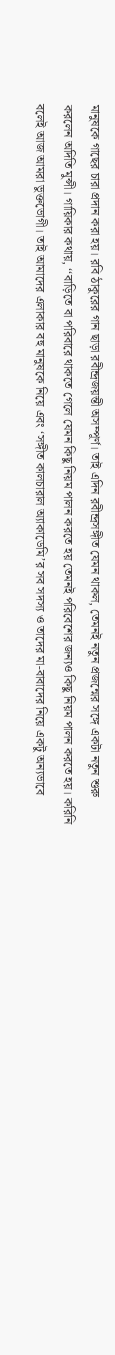মানুষকে গাছের চারা প্রদান করা হয়। রবি ঠাকুরের গান ছাড়া রবীন্দ্রজয়ন্তী অসম্পূর্ণ। তাই এদিন রবীন্দ্রসঙ্গীত যেমন থাকল, তেমনই নতুন প্রজন্মের সঙ্গে একটা নতুন শুরু করলেন অদিতি মুন্সী। গায়িকার কথায়, ‘‘বাড়িতে বা পরিবারে থাকতে গেলে যেমন কিছু নিয়ম পালন করতে হয় তেমনই পরিবেশের জন্যও কিছু নিয়ম পালন করতে হয়। করিনি বলেই আজ আমরা ভুক্তভোগী। তাই আমাদের এলাকার বহু মানুষকে নিয়ে এবং ‘সঙ্গীত কালচারাল অ্যাকাডেমি’র সব সদস্য ও তাদের মা-বাবাদের নিয়ে একটু অন্যভাবে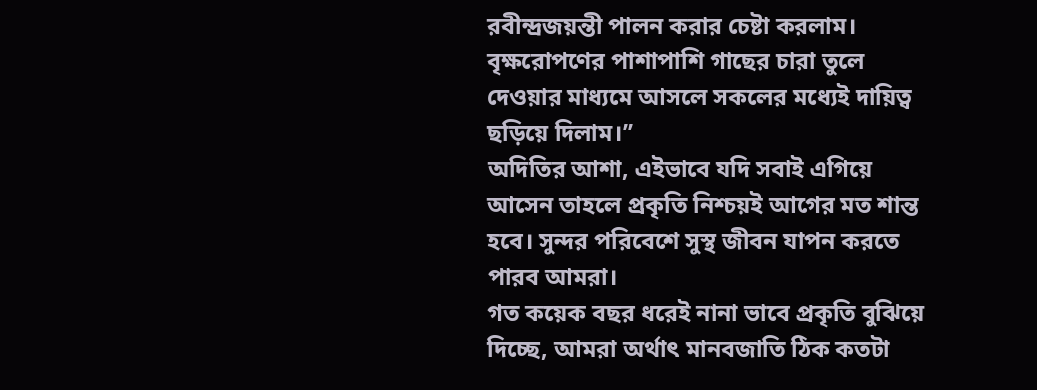রবীন্দ্রজয়ন্তী পালন করার চেষ্টা করলাম। বৃক্ষরোপণের পাশাপাশি গাছের চারা তুলে দেওয়ার মাধ্যমে আসলে সকলের মধ্যেই দায়িত্ব ছড়িয়ে দিলাম।’’
অদিতির আশা, এইভাবে যদি সবাই এগিয়ে আসেন তাহলে প্রকৃতি নিশ্চয়ই আগের মত শান্ত হবে। সুন্দর পরিবেশে সুস্থ জীবন যাপন করতে পারব আমরা।
গত কয়েক বছর ধরেই নানা ভাবে প্রকৃতি বুঝিয়ে দিচ্ছে, আমরা অর্থাৎ মানবজাতি ঠিক কতটা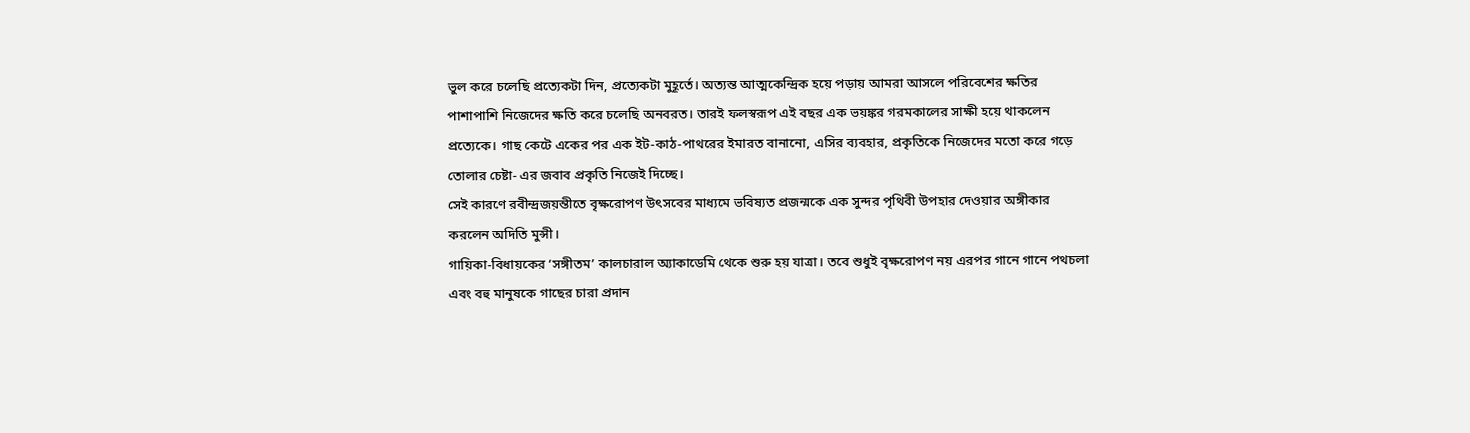ভুল করে চলেছি প্রত্যেকটা দিন, প্রত্যেকটা মুহূর্তে। অত্যন্ত আত্মকেন্দ্রিক হয়ে পড়ায় আমরা আসলে পরিবেশের ক্ষতির পাশাপাশি নিজেদের ক্ষতি করে চলেছি অনবরত। তারই ফলস্বরূপ এই বছর এক ভয়ঙ্কর গরমকালের সাক্ষী হয়ে থাকলেন প্রত্যেকে। গাছ কেটে একের পর এক ইট-কাঠ-পাথরের ইমারত বানানো, এসির ব্যবহার, প্রকৃতিকে নিজেদের মতো করে গড়ে তোলার চেষ্টা- এর জবাব প্রকৃতি নিজেই দিচ্ছে।
সেই কারণে রবীন্দ্রজয়ন্তীতে বৃক্ষরোপণ উৎসবের মাধ্যমে ভবিষ্যত প্রজন্মকে এক সুন্দর পৃথিবী উপহার দেওয়ার অঙ্গীকার করলেন অদিতি মুন্সী।
গায়িকা-বিধায়কের ‘সঙ্গীতম’ কালচারাল অ্যাকাডেমি থেকে শুরু হয় যাত্রা। তবে শুধুই বৃক্ষরোপণ নয় এরপর গানে গানে পথচলা এবং বহু মানুষকে গাছের চারা প্রদান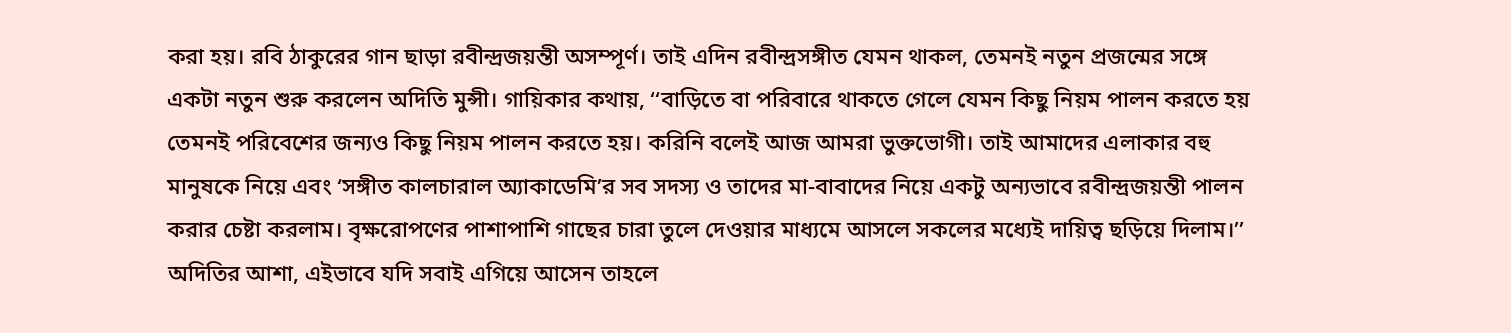করা হয়। রবি ঠাকুরের গান ছাড়া রবীন্দ্রজয়ন্তী অসম্পূর্ণ। তাই এদিন রবীন্দ্রসঙ্গীত যেমন থাকল, তেমনই নতুন প্রজন্মের সঙ্গে একটা নতুন শুরু করলেন অদিতি মুন্সী। গায়িকার কথায়, ‘‘বাড়িতে বা পরিবারে থাকতে গেলে যেমন কিছু নিয়ম পালন করতে হয় তেমনই পরিবেশের জন্যও কিছু নিয়ম পালন করতে হয়। করিনি বলেই আজ আমরা ভুক্তভোগী। তাই আমাদের এলাকার বহু মানুষকে নিয়ে এবং ‘সঙ্গীত কালচারাল অ্যাকাডেমি’র সব সদস্য ও তাদের মা-বাবাদের নিয়ে একটু অন্যভাবে রবীন্দ্রজয়ন্তী পালন করার চেষ্টা করলাম। বৃক্ষরোপণের পাশাপাশি গাছের চারা তুলে দেওয়ার মাধ্যমে আসলে সকলের মধ্যেই দায়িত্ব ছড়িয়ে দিলাম।’’
অদিতির আশা, এইভাবে যদি সবাই এগিয়ে আসেন তাহলে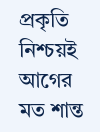প্রকৃতি নিশ্চয়ই আগের মত শান্ত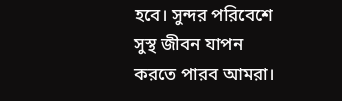হবে। সুন্দর পরিবেশে সুস্থ জীবন যাপন করতে পারব আমরা।